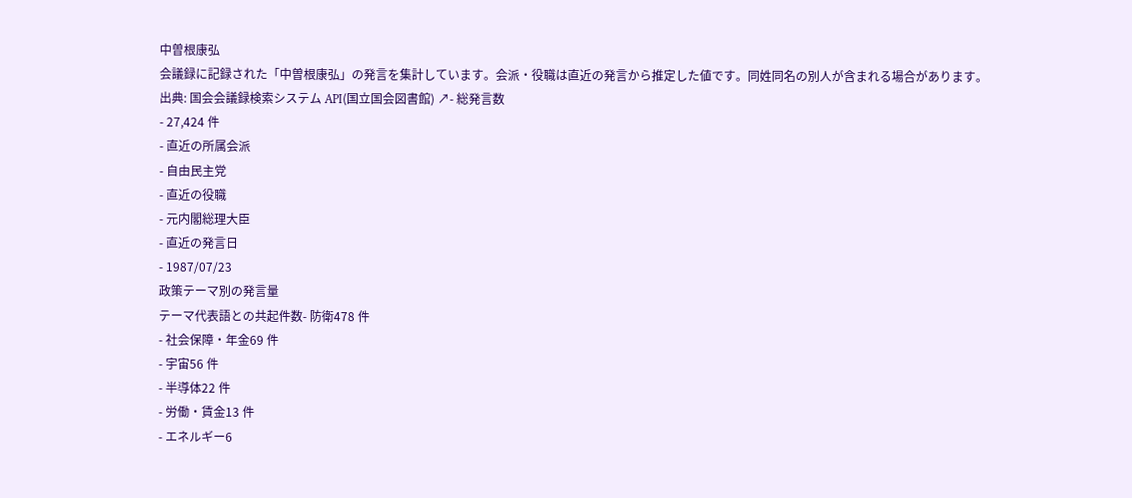中曽根康弘
会議録に記録された「中曽根康弘」の発言を集計しています。会派・役職は直近の発言から推定した値です。同姓同名の別人が含まれる場合があります。
出典: 国会会議録検索システム API(国立国会図書館) ↗- 総発言数
- 27,424 件
- 直近の所属会派
- 自由民主党
- 直近の役職
- 元内閣総理大臣
- 直近の発言日
- 1987/07/23
政策テーマ別の発言量
テーマ代表語との共起件数- 防衛478 件
- 社会保障・年金69 件
- 宇宙56 件
- 半導体22 件
- 労働・賃金13 件
- エネルギー6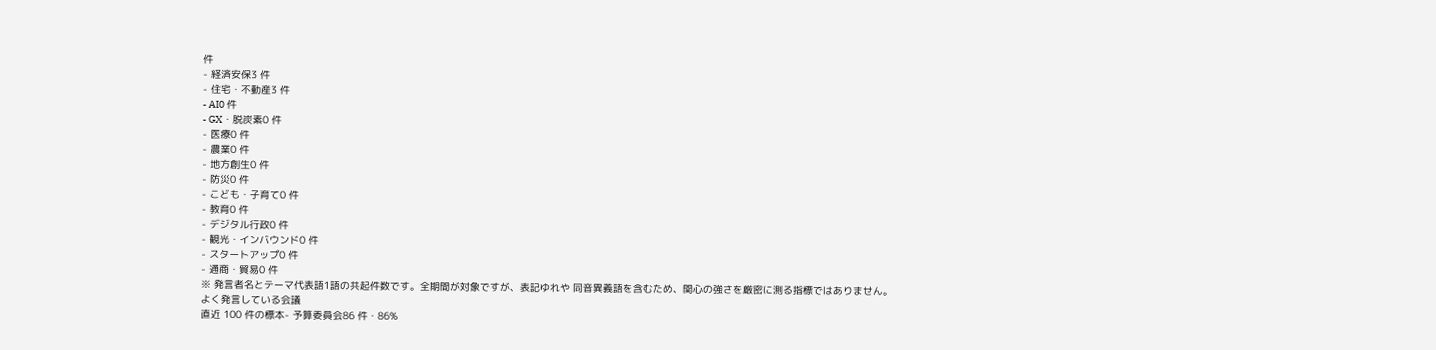件
- 経済安保3 件
- 住宅・不動産3 件
- AI0 件
- GX・脱炭素0 件
- 医療0 件
- 農業0 件
- 地方創生0 件
- 防災0 件
- こども・子育て0 件
- 教育0 件
- デジタル行政0 件
- 観光・インバウンド0 件
- スタートアップ0 件
- 通商・貿易0 件
※ 発言者名とテーマ代表語1語の共起件数です。全期間が対象ですが、表記ゆれや 同音異義語を含むため、関心の強さを厳密に測る指標ではありません。
よく発言している会議
直近 100 件の標本- 予算委員会86 件・86%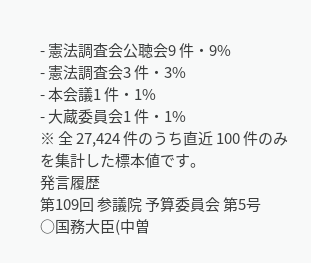- 憲法調査会公聴会9 件・9%
- 憲法調査会3 件・3%
- 本会議1 件・1%
- 大蔵委員会1 件・1%
※ 全 27,424 件のうち直近 100 件のみを集計した標本値です。
発言履歴
第109回 参議院 予算委員会 第5号
○国務大臣(中曽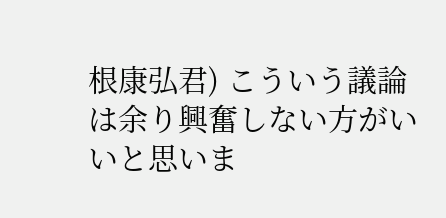根康弘君) こういう議論は余り興奮しない方がいいと思いま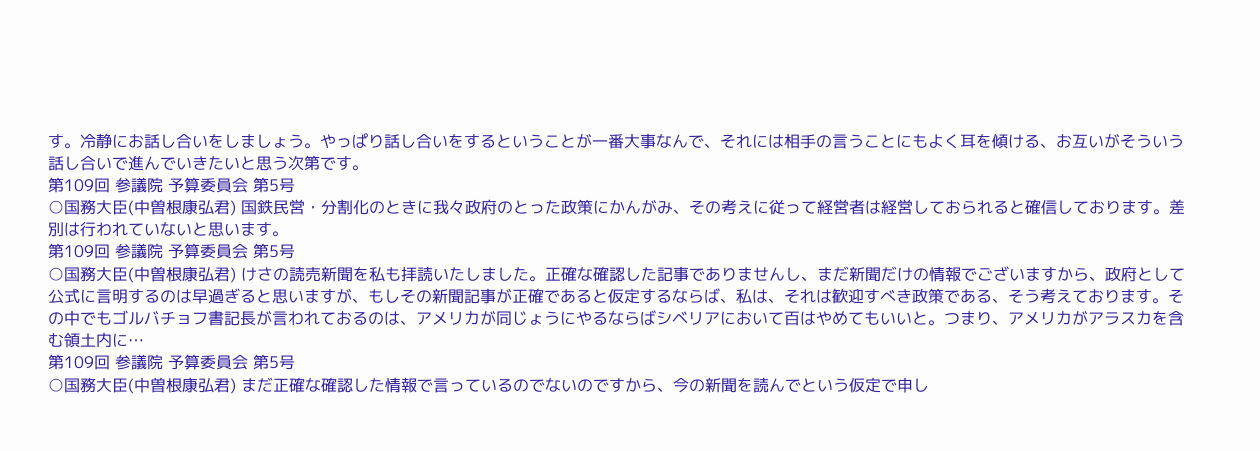す。冷静にお話し合いをしましょう。やっぱり話し合いをするということが一番大事なんで、それには相手の言うことにもよく耳を傾ける、お互いがそういう話し合いで進んでいきたいと思う次第です。
第109回 参議院 予算委員会 第5号
○国務大臣(中曽根康弘君) 国鉄民営・分割化のときに我々政府のとった政策にかんがみ、その考えに従って経営者は経営しておられると確信しております。差別は行われていないと思います。
第109回 参議院 予算委員会 第5号
○国務大臣(中曽根康弘君) けさの読売新聞を私も拝読いたしました。正確な確認した記事でありませんし、まだ新聞だけの情報でございますから、政府として公式に言明するのは早過ぎると思いますが、もしその新聞記事が正確であると仮定するならば、私は、それは歓迎すべき政策である、そう考えております。その中でもゴルバチョフ書記長が言われておるのは、アメリカが同じょうにやるならばシベリアにおいて百はやめてもいいと。つまり、アメリカがアラスカを含む領土内に…
第109回 参議院 予算委員会 第5号
○国務大臣(中曽根康弘君) まだ正確な確認した情報で言っているのでないのですから、今の新聞を読んでという仮定で申し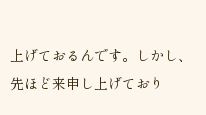上げておるんです。しかし、先ほど来申し上げており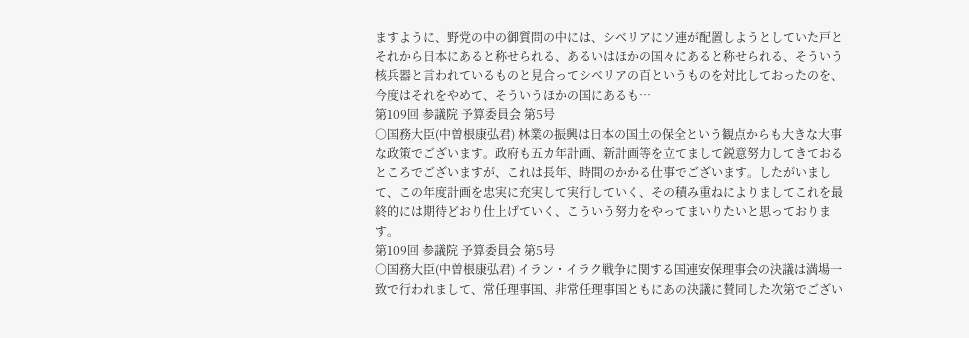ますように、野党の中の御質問の中には、シベリアにソ連が配置しようとしていた戸とそれから日本にあると称せられる、あるいはほかの国々にあると称せられる、そういう核兵器と言われているものと見合ってシベリアの百というものを対比しておったのを、今度はそれをやめて、そういうほかの国にあるも…
第109回 参議院 予算委員会 第5号
○国務大臣(中曽根康弘君) 林業の振興は日本の国土の保全という観点からも大きな大事な政策でございます。政府も五カ年計画、新計画等を立てまして鋭意努力してきておるところでございますが、これは長年、時間のかかる仕事でございます。したがいまして、この年度計画を忠実に充実して実行していく、その積み重ねによりましてこれを最終的には期待どおり仕上げていく、こういう努力をやってまいりたいと思っております。
第109回 参議院 予算委員会 第5号
○国務大臣(中曽根康弘君) イラン・イラク戦争に関する国連安保理事会の決議は満場一致で行われまして、常任理事国、非常任理事国ともにあの決議に賛同した次第でござい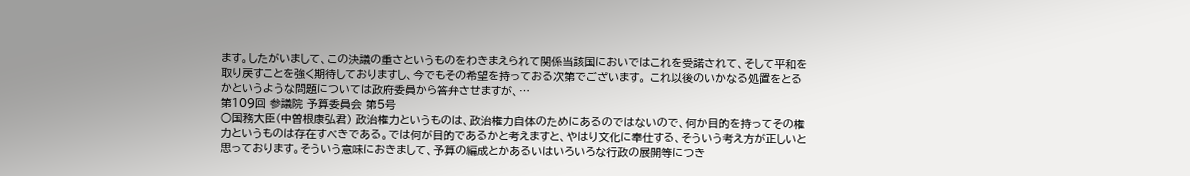ます。したがいまして、この決議の重さというものをわきまえられて関係当該国においではこれを受諾されて、そして平和を取り戻すことを強く期待しておりますし、今でもその希望を持っておる次第でございます。 これ以後のいかなる処置をとるかというような問題については政府委員から答弁させますが、…
第109回 参議院 予算委員会 第5号
○国務大臣(中曽根康弘君) 政治権力というものは、政治権力自体のためにあるのではないので、何か目的を持ってその権力というものは存在すべきである。では何が目的であるかと考えますと、やはり文化に奉仕する、そういう考え方が正しいと思っております。そういう意味におきまして、予算の編成とかあるいはいろいろな行政の展開等につき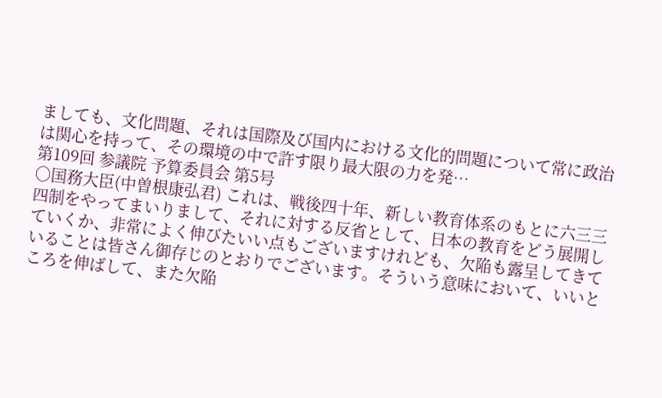ましても、文化問題、それは国際及び国内における文化的問題について常に政治は関心を持って、その環境の中で許す限り最大限の力を発…
第109回 参議院 予算委員会 第5号
○国務大臣(中曽根康弘君) これは、戦後四十年、新しい教育体系のもとに六三三四制をやってまいりまして、それに対する反省として、日本の教育をどう展開していくか、非常によく伸びたいい点もございますけれども、欠陥も露呈してきていることは皆さん御存じのとおりでございます。そういう意味において、いいところを伸ばして、また欠陥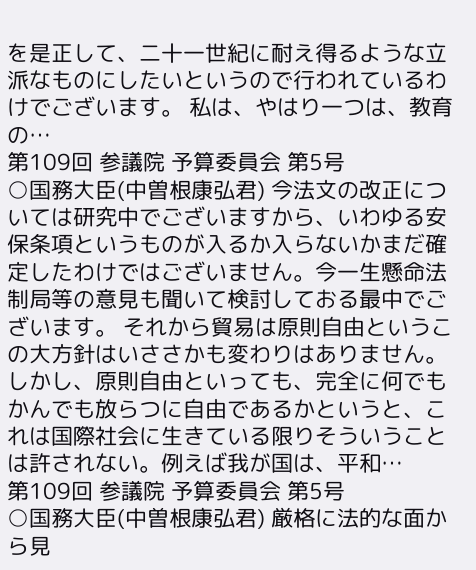を是正して、二十一世紀に耐え得るような立派なものにしたいというので行われているわけでございます。 私は、やはり一つは、教育の…
第109回 参議院 予算委員会 第5号
○国務大臣(中曽根康弘君) 今法文の改正については研究中でございますから、いわゆる安保条項というものが入るか入らないかまだ確定したわけではございません。今一生懸命法制局等の意見も聞いて検討しておる最中でございます。 それから貿易は原則自由というこの大方針はいささかも変わりはありません。しかし、原則自由といっても、完全に何でもかんでも放らつに自由であるかというと、これは国際社会に生きている限りそういうことは許されない。例えば我が国は、平和…
第109回 参議院 予算委員会 第5号
○国務大臣(中曽根康弘君) 厳格に法的な面から見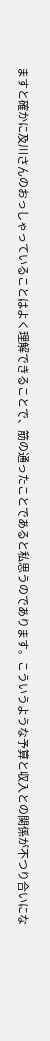ますと確かに及川さんのおっしゃっていることはよく理解できることで、筋の通ったことであると私思うのであります。こういうような予算と収入との関係が不つり合いにな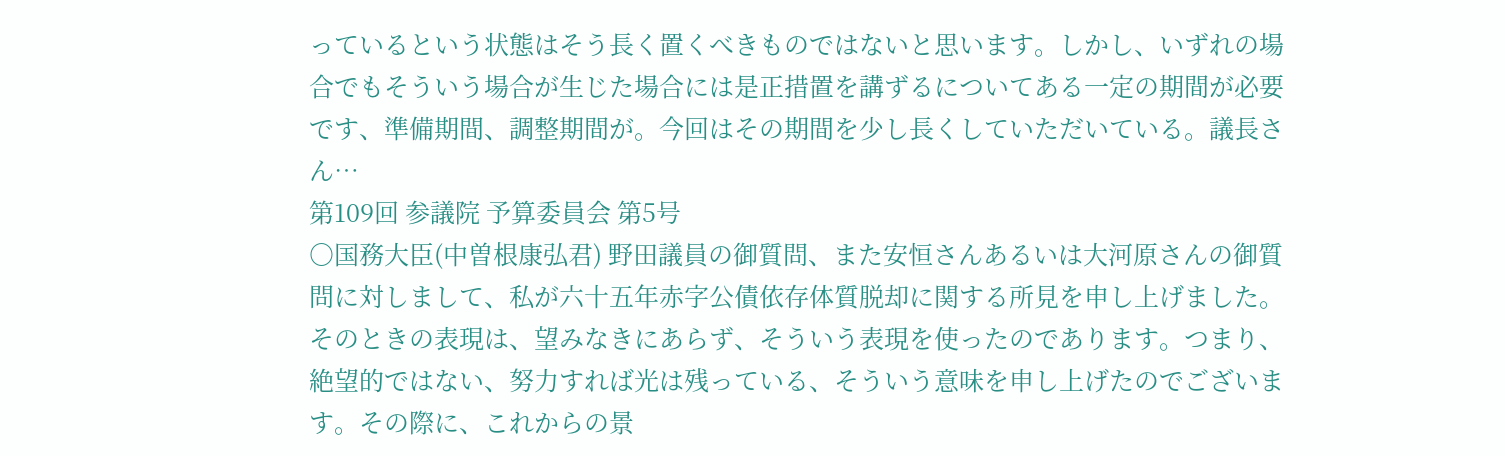っているという状態はそう長く置くべきものではないと思います。しかし、いずれの場合でもそういう場合が生じた場合には是正措置を講ずるについてある一定の期間が必要です、準備期間、調整期間が。今回はその期間を少し長くしていただいている。議長さん…
第109回 参議院 予算委員会 第5号
○国務大臣(中曽根康弘君) 野田議員の御質問、また安恒さんあるいは大河原さんの御質問に対しまして、私が六十五年赤字公債依存体質脱却に関する所見を申し上げました。 そのときの表現は、望みなきにあらず、そういう表現を使ったのであります。つまり、絶望的ではない、努力すれば光は残っている、そういう意味を申し上げたのでございます。その際に、これからの景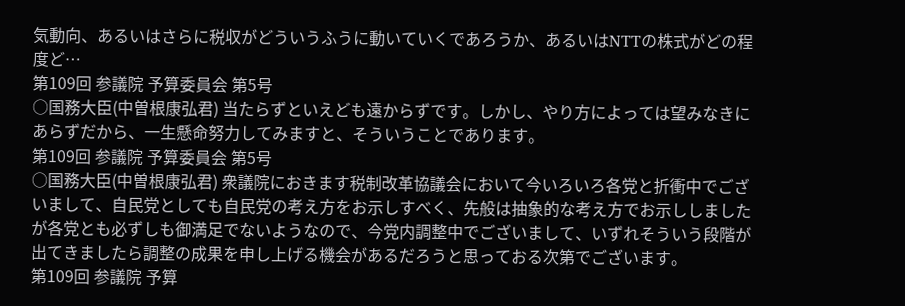気動向、あるいはさらに税収がどういうふうに動いていくであろうか、あるいはNTTの株式がどの程度ど…
第109回 参議院 予算委員会 第5号
○国務大臣(中曽根康弘君) 当たらずといえども遠からずです。しかし、やり方によっては望みなきにあらずだから、一生懸命努力してみますと、そういうことであります。
第109回 参議院 予算委員会 第5号
○国務大臣(中曽根康弘君) 衆議院におきます税制改革協議会において今いろいろ各党と折衝中でございまして、自民党としても自民党の考え方をお示しすべく、先般は抽象的な考え方でお示ししましたが各党とも必ずしも御満足でないようなので、今党内調整中でございまして、いずれそういう段階が出てきましたら調整の成果を申し上げる機会があるだろうと思っておる次第でございます。
第109回 参議院 予算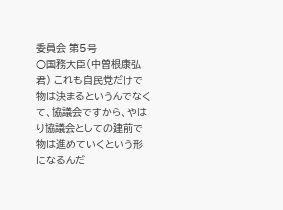委員会 第5号
○国務大臣(中曽根康弘君) これも自民党だけで物は決まるというんでなくて、協議会ですから、やはり協議会としての建前で物は進めていくという形になるんだ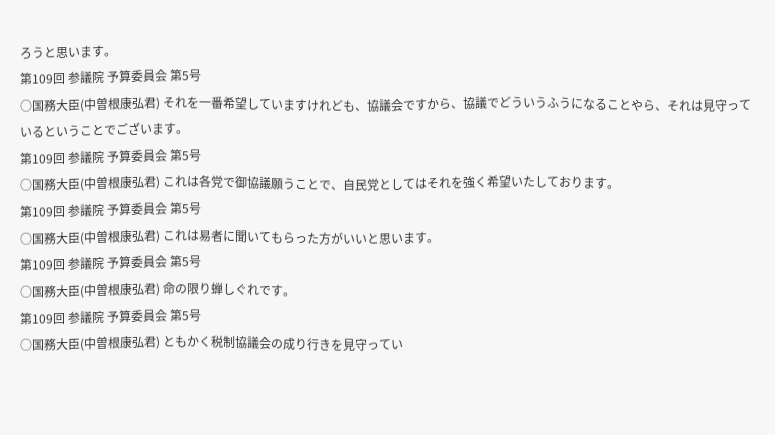ろうと思います。
第109回 参議院 予算委員会 第5号
○国務大臣(中曽根康弘君) それを一番希望していますけれども、協議会ですから、協議でどういうふうになることやら、それは見守っているということでございます。
第109回 参議院 予算委員会 第5号
○国務大臣(中曽根康弘君) これは各党で御協議願うことで、自民党としてはそれを強く希望いたしております。
第109回 参議院 予算委員会 第5号
○国務大臣(中曽根康弘君) これは易者に聞いてもらった方がいいと思います。
第109回 参議院 予算委員会 第5号
○国務大臣(中曽根康弘君) 命の限り蝉しぐれです。
第109回 参議院 予算委員会 第5号
○国務大臣(中曽根康弘君) ともかく税制協議会の成り行きを見守ってい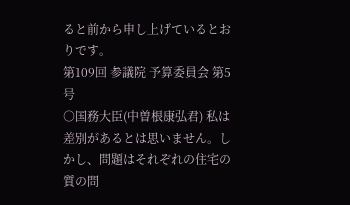ると前から申し上げているとおりです。
第109回 参議院 予算委員会 第5号
○国務大臣(中曽根康弘君) 私は差別があるとは思いません。しかし、問題はそれぞれの住宅の質の問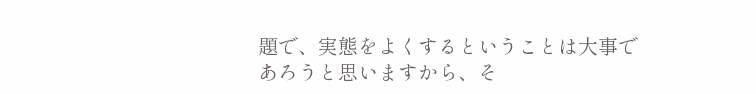題で、実態をよくするということは大事であろうと思いますから、そ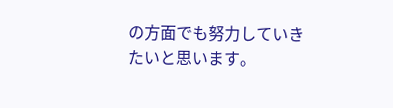の方面でも努力していきたいと思います。